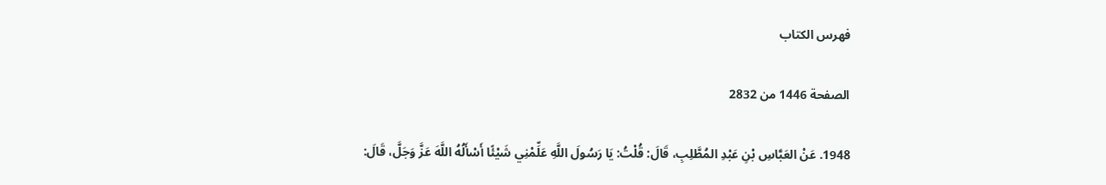فهرس الكتاب

الصفحة 1446 من 2832

1948. عَنْ العَبَّاسِ بْنِ عَبْدِ المُطَّلِبِ، قَالَ: قُلْتُ: يَا رَسُولَ اللَّهِ عَلِّمْنِي شَيْئًا أَسْأَلُهُ اللَّهَ عَزَّ وَجَلَّ، قَالَ: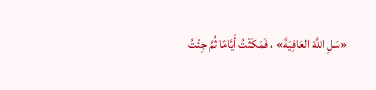«سَلِ اللَّهَ العَافِيَةَ» ، فَمَكَثْتُ أَيَّامًا ثُمَّ جِئْتُ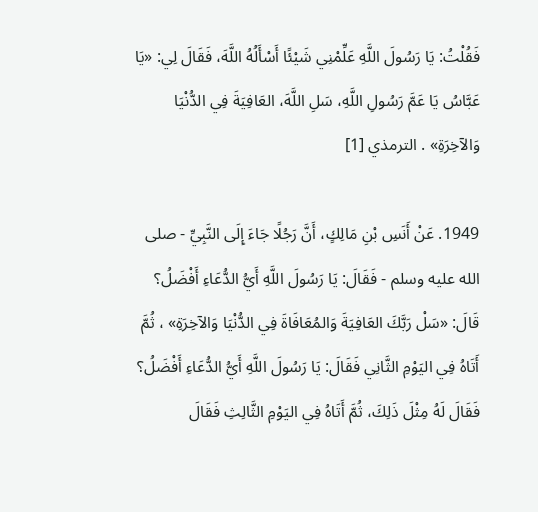فَقُلْتُ: يَا رَسُولَ اللَّهِ عَلِّمْنِي شَيْئًا أَسْأَلُهُ اللَّهَ، فَقَالَ لِي: «يَا عَبَّاسُ يَا عَمَّ رَسُولِ اللَّهِ، سَلِ اللَّهَ، العَافِيَةَ فِي الدُّنْيَا وَالآخِرَةِ» . الترمذي [1]

1949. عَنْ أَنَسِ بْنِ مَالِكٍ، أَنَّ رَجُلًا جَاءَ إِلَى النَّبِيِّ - صلى الله عليه وسلم - فَقَالَ: يَا رَسُولَ اللَّهِ أَيُّ الدُّعَاءِ أَفْضَلُ؟ قَالَ: «سَلْ رَبَّكَ العَافِيَةَ وَالمُعَافَاةَ فِي الدُّنْيَا وَالآخِرَةِ» ، ثُمَّ أَتَاهُ فِي اليَوْمِ الثَّانِي فَقَالَ: يَا رَسُولَ اللَّهِ أَيُّ الدُّعَاءِ أَفْضَلُ؟ فَقَالَ لَهُ مِثْلَ ذَلِكَ، ثُمَّ أَتَاهُ فِي اليَوْمِ الثَّالِثِ فَقَالَ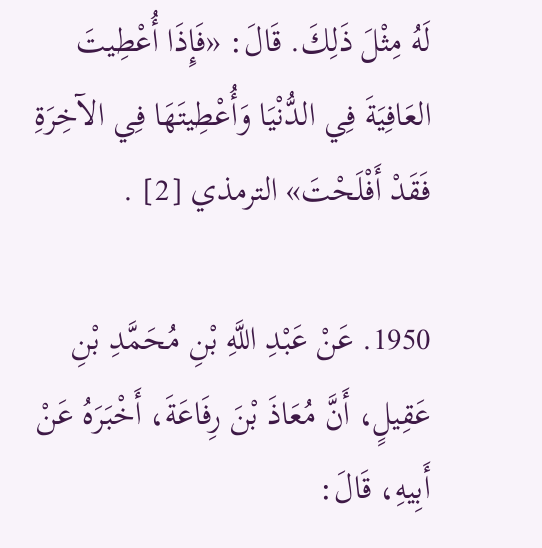لَهُ مِثْلَ ذَلِكَ. قَالَ: «فَإِذَا أُعْطِيتَ العَافِيَةَ فِي الدُّنْيَا وَأُعْطِيتَهَا فِي الآخِرَةِ فَقَدْ أَفْلَحْتَ» الترمذي [2] .

1950. عَنْ عَبْدِ اللَّهِ بْنِ مُحَمَّدِ بْنِ عَقِيلٍ، أَنَّ مُعَاذَ بْنَ رِفَاعَةَ، أَخْبَرَهُ عَنْ أَبِيهِ، قَالَ: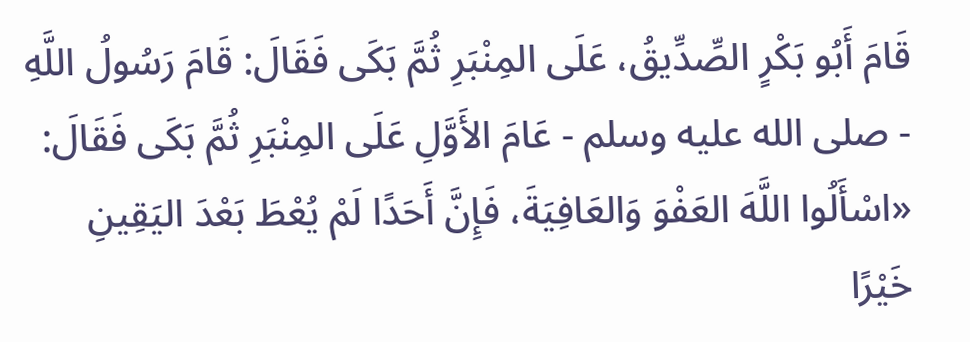قَامَ أَبُو بَكْرٍ الصِّدِّيقُ، عَلَى المِنْبَرِ ثُمَّ بَكَى فَقَالَ: قَامَ رَسُولُ اللَّهِ - صلى الله عليه وسلم - عَامَ الأَوَّلِ عَلَى المِنْبَرِ ثُمَّ بَكَى فَقَالَ: «اسْأَلُوا اللَّهَ العَفْوَ وَالعَافِيَةَ، فَإِنَّ أَحَدًا لَمْ يُعْطَ بَعْدَ اليَقِينِ خَيْرًا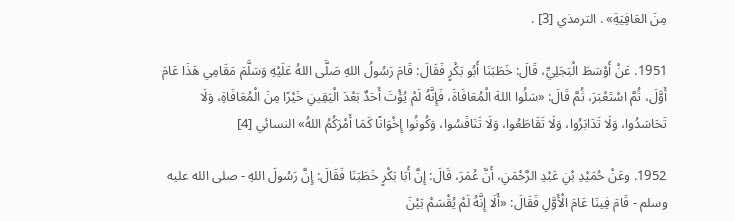مِنَ العَافِيَةِ» . الترمذي [3] .

1951. عَنْ أَوْسَطَ الْبَجَلِيِّ، قَالَ: خَطَبَنَا أَبُو بَكْرٍ فَقَالَ: قَامَ رَسُولُ اللهِ صَلَّى اللهُ عَلَيْهِ وَسَلَّمَ مَقَامِي هَذَا عَامَ أَوَّلَ، ثُمَّ اسْتَعْبَرَ، ثُمَّ قَالَ: «سَلُوا اللهَ الْمُعَافَاةَ، فَإِنَّهُ لَمْ يُؤْتَ أَحَدٌ بَعْدَ الْيَقِينِ خَيْرًا مِنَ الْمُعَافَاةِ، وَلَا تَحَاسَدُوا، وَلَا تَدَابَرُوا، وَلَا تَقَاطَعُوا، وَلَا تَنَافَسُوا، وَكُونُوا إِخْوَانًا كَمَا أَمْرَكُمُ اللهُ» النسائي [4]

1952. وعَنْ حُمَيْدِ بْنِ عَبْدِ الرَّحْمَنِ، أَنَّ عُمَرَ، قَالَ: إِنَّ أَبَا بَكْرٍ خَطَبَنَا فَقَالَ: إِنَّ رَسُولَ اللهِ - صلى الله عليه وسلم - قَامَ فِينَا عَامَ الْأَوَّلِ فَقَالَ: «أَلَا إِنَّهُ لَمْ يُقْسَمْ بَيْنَ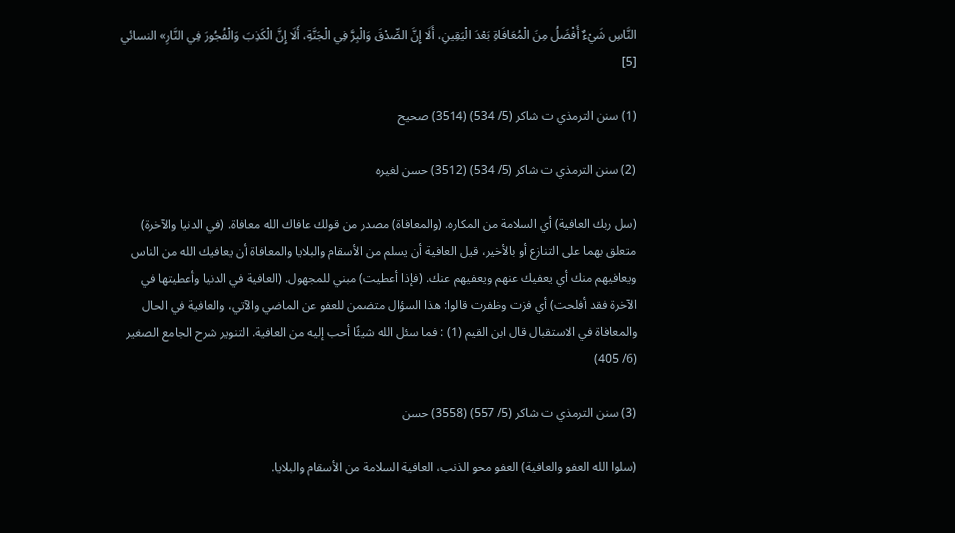النَّاسِ شَيْءٌ أَفْضَلُ مِنَ الْمُعَافَاةِ بَعْدَ الْيَقِينِ، أَلَا إِنَّ الصِّدْقَ وَالْبِرَّ فِي الْجَنَّةِ، أَلَا إِنَّ الْكَذِبَ وَالْفُجُورَ فِي النَّارِ» النسائي [5]

(1) سنن الترمذي ت شاكر (5/ 534) (3514) صحيح

(2) سنن الترمذي ت شاكر (5/ 534) (3512) حسن لغيره

(سل ربك العافية) أي السلامة من المكاره. (والمعافاة) مصدر من قولك عافاك الله معافاة. (في الدنيا والآخرة) متعلق بهما على التنازع أو بالأخير، قيل العافية أن يسلم من الأسقام والبلايا والمعافاة أن يعافيك الله من الناس ويعافيهم منك أي يعفيك عنهم ويعفيهم عنك. (فإذا أعطيت) مبني للمجهول. (العافية في الدنيا وأعطيتها في الآخرة فقد أفلحت) أي فزت وظفرت قالوا: هذا السؤال متضمن للعفو عن الماضي والآتي، والعافية في الحال والمعافاة في الاستقبال قال ابن القيم (1) : فما سئل الله شيئًا أحب إليه من العافية. التنوير شرح الجامع الصغير (6/ 405)

(3) سنن الترمذي ت شاكر (5/ 557) (3558) حسن

(سلوا الله العفو والعافية) العفو محو الذنب، العافية السلامة من الأسقام والبلايا.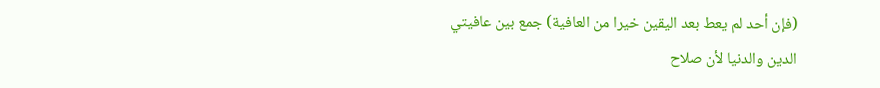(فإن أحد لم يعط بعد اليقين خيرا من العافية) جمع بين عافيتي الدين والدنيا لأن صلاح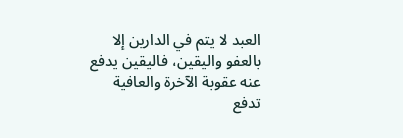العبد لا يتم في الدارين إلا بالعفو واليقين، فاليقين يدفع عنه عقوبة الآخرة والعافية تدفع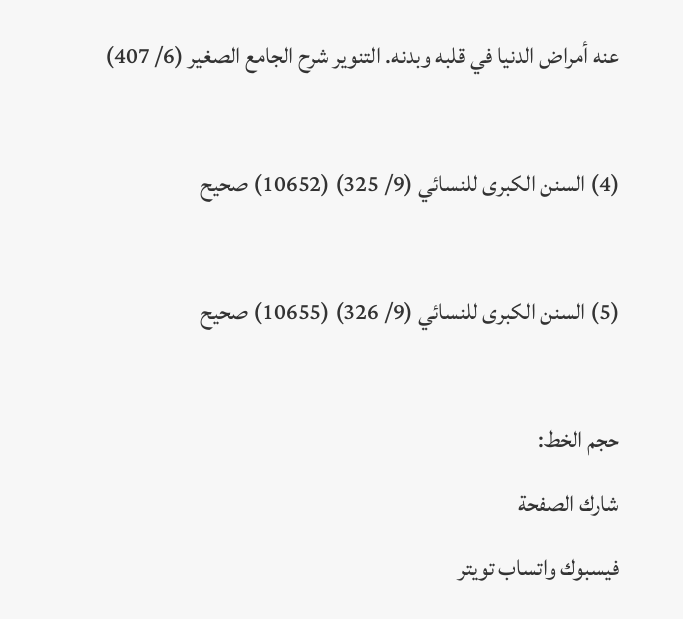عنه أمراض الدنيا في قلبه وبدنه. التنوير شرح الجامع الصغير (6/ 407)

(4) السنن الكبرى للنسائي (9/ 325) (10652) صحيح

(5) السنن الكبرى للنسائي (9/ 326) (10655) صحيح

حجم الخط:
شارك الصفحة
فيسبوك واتساب تويتر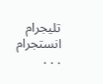تليجرام انستجرام
. . .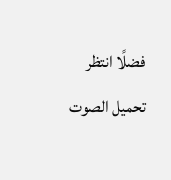فضلًا انتظر تحميل الصوت